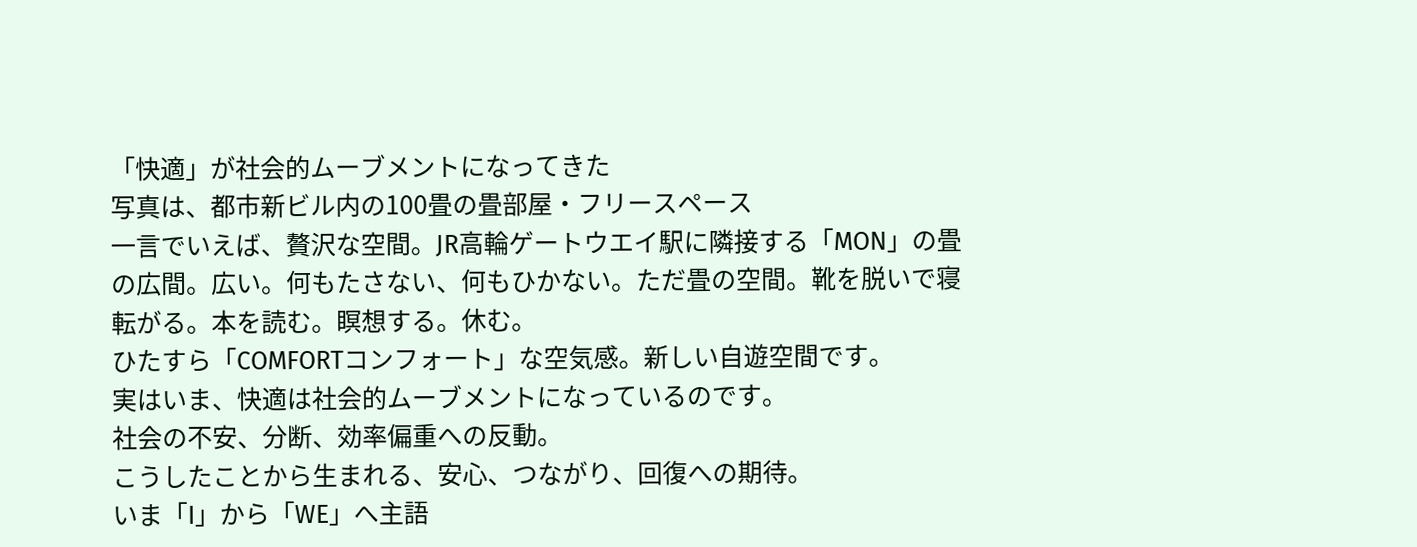「快適」が社会的ムーブメントになってきた
写真は、都市新ビル内の100畳の畳部屋・フリースペース
一言でいえば、贅沢な空間。JR高輪ゲートウエイ駅に隣接する「MON」の畳の広間。広い。何もたさない、何もひかない。ただ畳の空間。靴を脱いで寝転がる。本を読む。瞑想する。休む。
ひたすら「COMFORTコンフォート」な空気感。新しい自遊空間です。
実はいま、快適は社会的ムーブメントになっているのです。
社会の不安、分断、効率偏重への反動。
こうしたことから生まれる、安心、つながり、回復への期待。
いま「I」から「WE」へ主語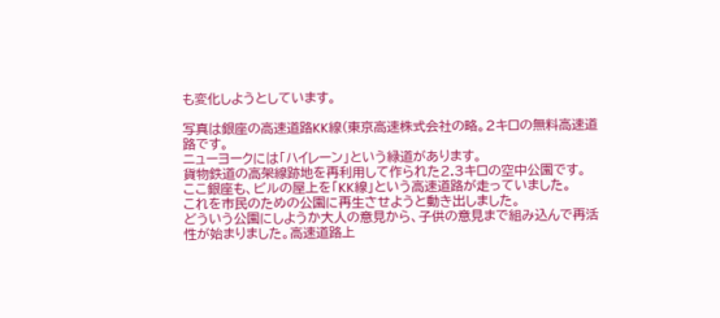も変化しようとしています。

写真は銀座の高速道路KK線(東京高速株式会社の略。2キロの無料高速道路です。
ニューヨークには「ハイレーン」という緑道があります。
貨物鉄道の高架線跡地を再利用して作られた2.3キロの空中公園です。
ここ銀座も、ビルの屋上を「KK線」という高速道路が走っていました。
これを市民のための公園に再生させようと動き出しました。
どういう公園にしようか大人の意見から、子供の意見まで組み込んで再活性が始まりました。高速道路上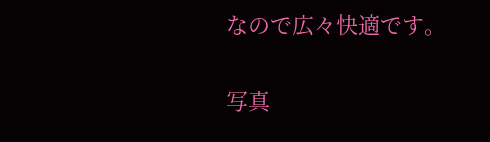なので広々快適です。

写真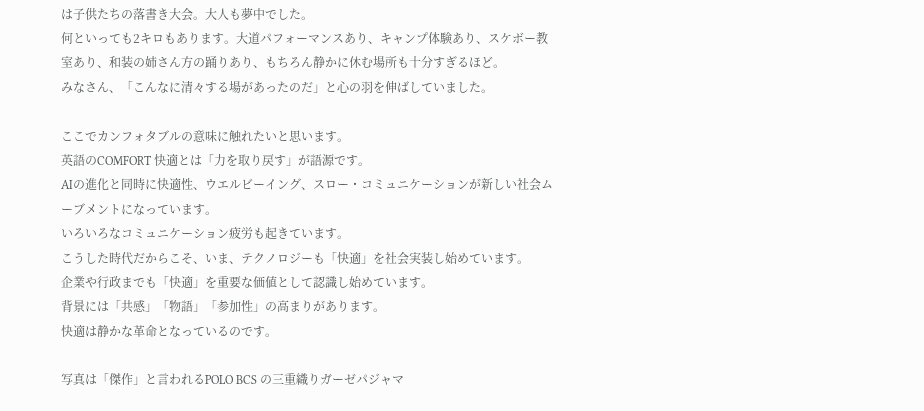は子供たちの落書き大会。大人も夢中でした。
何といっても2キロもあります。大道パフォーマンスあり、キャンプ体験あり、スケボー教室あり、和装の姉さん方の踊りあり、もちろん静かに休む場所も十分すぎるほど。
みなさん、「こんなに清々する場があったのだ」と心の羽を伸ばしていました。

ここでカンフォタブルの意味に触れたいと思います。
英語のCOMFORT 快適とは「力を取り戻す」が語源です。
AIの進化と同時に快適性、ウエルビーイング、スロー・コミュニケーションが新しい社会ムーブメントになっています。
いろいろなコミュニケーション疲労も起きています。
こうした時代だからこそ、いま、テクノロジーも「快適」を社会実装し始めています。
企業や行政までも「快適」を重要な価値として認識し始めています。
背景には「共感」「物語」「参加性」の高まりがあります。
快適は静かな革命となっているのです。

写真は「傑作」と言われるPOLO BCS の三重織りガーゼパジャマ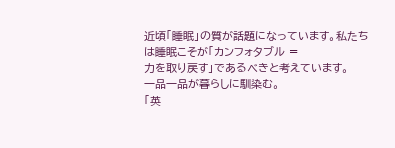近頃「睡眠」の質が話題になっています。私たちは睡眠こそが「カンフォタブル =
力を取り戻す」であるべきと考えています。
一品一品が暮らしに馴染む。
「英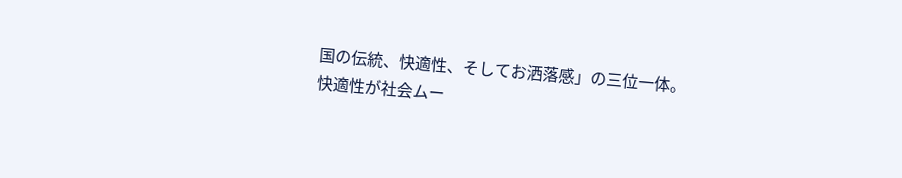国の伝統、快適性、そしてお洒落感」の三位一体。
快適性が社会ムー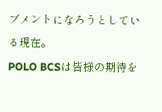ブメントになろうとしている現在。
POLO BCSは皆様の期待を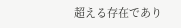超える存在であり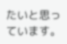たいと思っています。